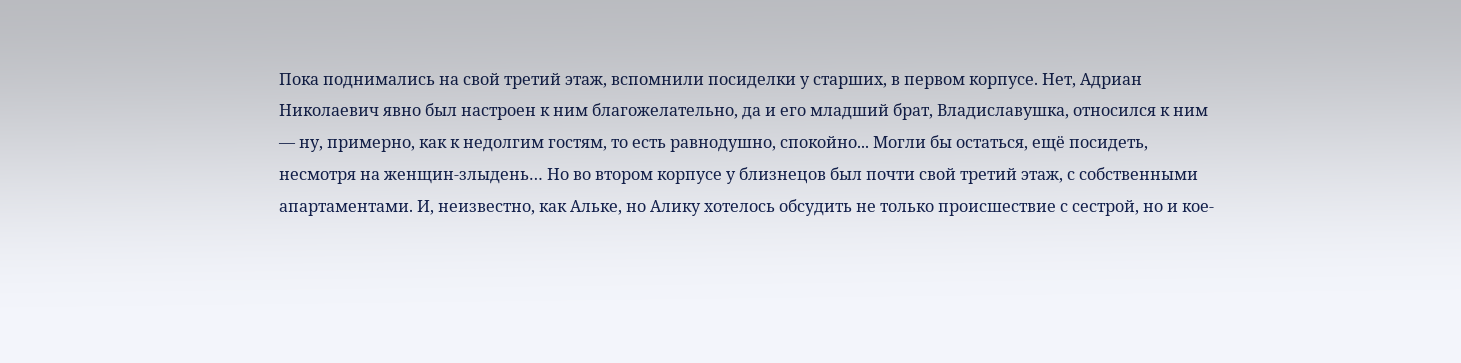Пока поднимались на свой третий этаж, вспомнили посиделки у старших, в первом корпусе. Нет, Адриан Николаевич явно был настроен к ним благожелательно, да и его младший брат, Владиславушка, относился к ним — ну, примерно, как к недолгим гостям, то есть равнодушно, спокойно... Могли бы остаться, ещё посидеть, несмотря на женщин-злыдень… Но во втором корпусе у близнецов был почти свой третий этаж, с собственными апартаментами. И, неизвестно, как Альке, но Алику хотелось обсудить не только происшествие с сестрой, но и кое-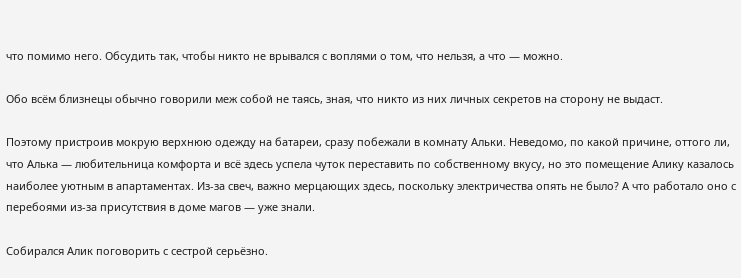что помимо него. Обсудить так, чтобы никто не врывался с воплями о том, что нельзя, а что — можно.

Обо всём близнецы обычно говорили меж собой не таясь, зная, что никто из них личных секретов на сторону не выдаст.

Поэтому пристроив мокрую верхнюю одежду на батареи, сразу побежали в комнату Альки. Неведомо, по какой причине, оттого ли, что Алька — любительница комфорта и всё здесь успела чуток переставить по собственному вкусу, но это помещение Алику казалось наиболее уютным в апартаментах. Из-за свеч, важно мерцающих здесь, поскольку электричества опять не было? А что работало оно с перебоями из-за присутствия в доме магов — уже знали.

Собирался Алик поговорить с сестрой серьёзно.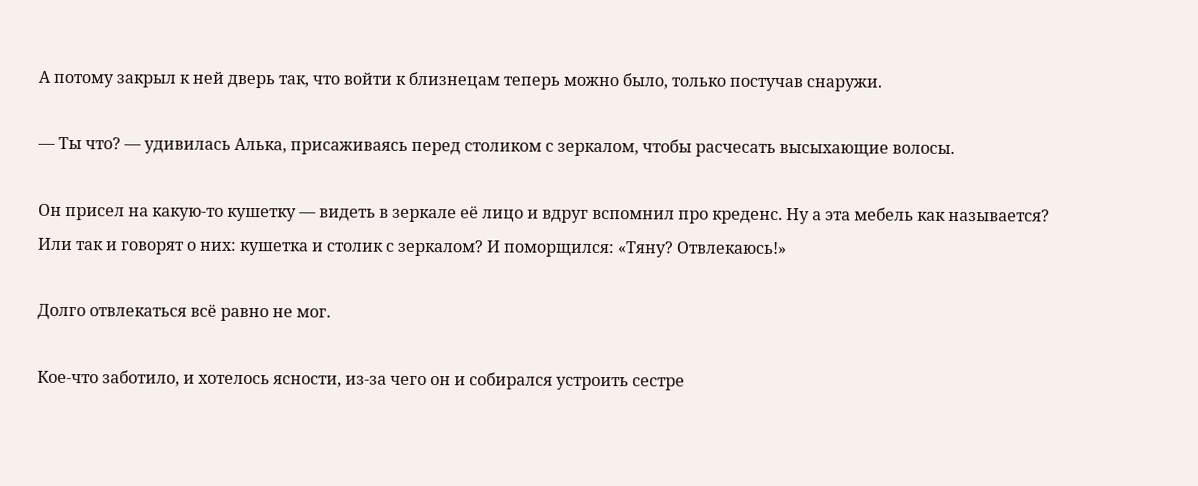А потому закрыл к ней дверь так, что войти к близнецам теперь можно было, только постучав снаружи.

— Ты что? — удивилась Алька, присаживаясь перед столиком с зеркалом, чтобы расчесать высыхающие волосы.

Он присел на какую-то кушетку — видеть в зеркале её лицо и вдруг вспомнил про креденс. Ну а эта мебель как называется? Или так и говорят о них: кушетка и столик с зеркалом? И поморщился: «Тяну? Отвлекаюсь!»

Долго отвлекаться всё равно не мог.

Кое-что заботило, и хотелось ясности, из-за чего он и собирался устроить сестре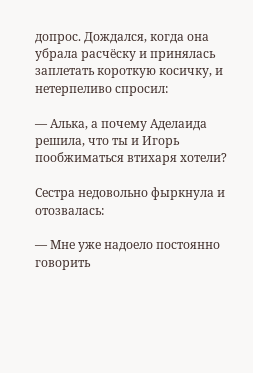допрос. Дождался, когда она убрала расчёску и принялась заплетать короткую косичку, и нетерпеливо спросил:

— Алька, а почему Аделаида решила, что ты и Игорь пообжиматься втихаря хотели?

Сестра недовольно фыркнула и отозвалась:

— Мне уже надоело постоянно говорить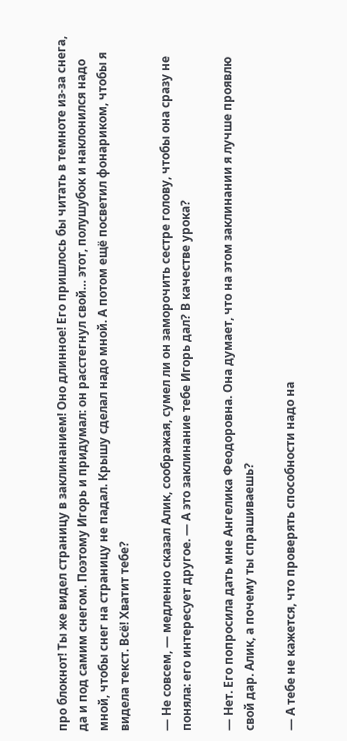про блокнот! Ты же видел страницу в заклинанием! Оно длинное! Его пришлось бы читать в темноте из-за снега, да и под самим снегом. Поэтому Игорь и придумал: он расстегнул свой… этот, полушубок и наклонился надо мной, чтобы снег на страницу не падал. Крышу сделал надо мной. А потом ещё посветил фонариком, чтобы я видела текст. Всё! Хватит тебе?

— Не совсем, — медленно сказал Алик, соображая, сумел ли он заморочить сестре голову, чтобы она сразу не поняла: его интересует другое. — А это заклинание тебе Игорь дал? В качестве урока?

— Нет. Его попросила дать мне Ангелика Феодоровна. Она думает, что на этом заклинании я лучше проявлю свой дар. Алик, а почему ты спрашиваешь?

— А тебе не кажется, что проверять способности надо на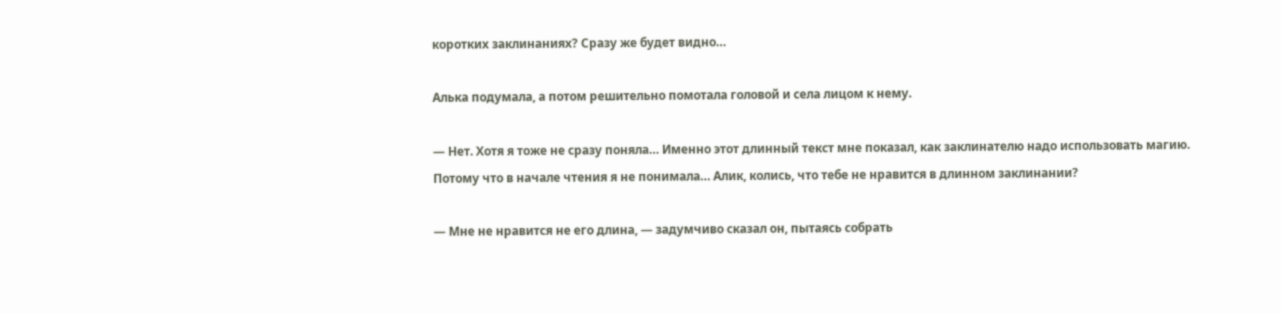коротких заклинаниях? Сразу же будет видно…

Алька подумала, а потом решительно помотала головой и села лицом к нему.

— Нет. Хотя я тоже не сразу поняла… Именно этот длинный текст мне показал, как заклинателю надо использовать магию. Потому что в начале чтения я не понимала… Алик, колись, что тебе не нравится в длинном заклинании?

— Мне не нравится не его длина, — задумчиво сказал он, пытаясь собрать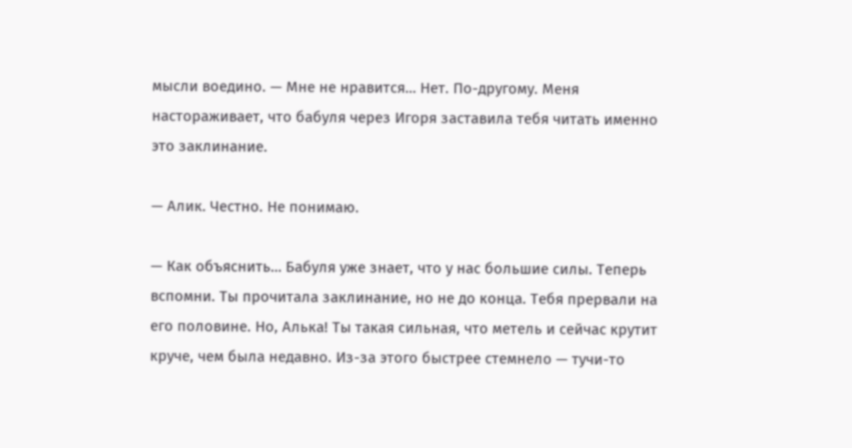мысли воедино. — Мне не нравится… Нет. По-другому. Меня настораживает, что бабуля через Игоря заставила тебя читать именно это заклинание.

— Алик. Честно. Не понимаю.

— Как объяснить… Бабуля уже знает, что у нас большие силы. Теперь вспомни. Ты прочитала заклинание, но не до конца. Тебя прервали на его половине. Но, Алька! Ты такая сильная, что метель и сейчас крутит круче, чем была недавно. Из-за этого быстрее стемнело — тучи-то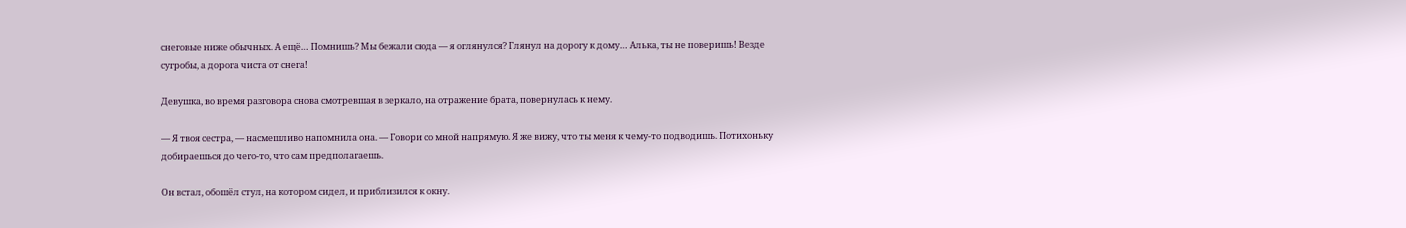снеговые ниже обычных. А ещё… Помнишь? Мы бежали сюда — я оглянулся? Глянул на дорогу к дому… Алька, ты не поверишь! Везде сугробы, а дорога чиста от снега!

Девушка, во время разговора снова смотревшая в зеркало, на отражение брата, повернулась к нему.

— Я твоя сестра, — насмешливо напомнила она. — Говори со мной напрямую. Я же вижу, что ты меня к чему-то подводишь. Потихоньку добираешься до чего-то, что сам предполагаешь.

Он встал, обошёл стул, на котором сидел, и приблизился к окну.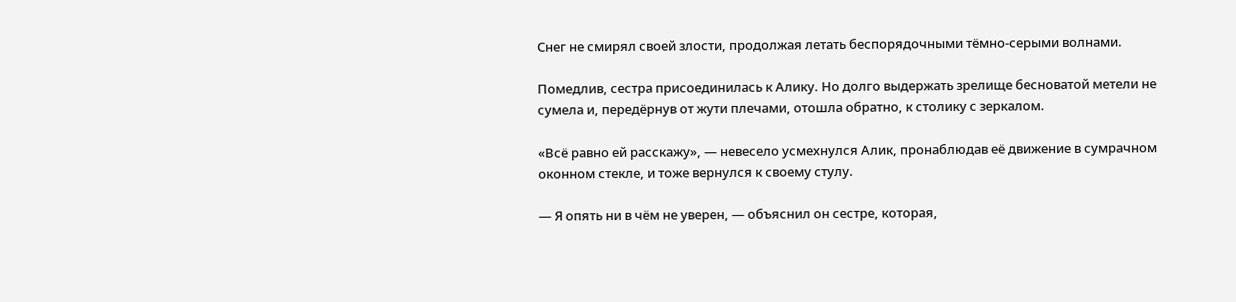Снег не смирял своей злости, продолжая летать беспорядочными тёмно-серыми волнами.

Помедлив, сестра присоединилась к Алику. Но долго выдержать зрелище бесноватой метели не сумела и, передёрнув от жути плечами, отошла обратно, к столику с зеркалом.

«Всё равно ей расскажу», — невесело усмехнулся Алик, пронаблюдав её движение в сумрачном оконном стекле, и тоже вернулся к своему стулу.

— Я опять ни в чём не уверен, — объяснил он сестре, которая,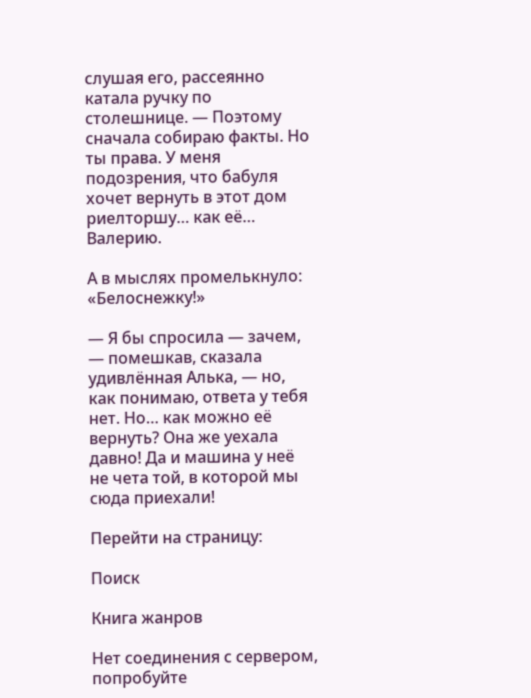слушая его, рассеянно катала ручку по столешнице. — Поэтому сначала собираю факты. Но ты права. У меня подозрения, что бабуля хочет вернуть в этот дом риелторшу… как её… Валерию.

А в мыслях промелькнуло: «Белоснежку!»

— Я бы спросила — зачем, — помешкав, сказала удивлённая Алька, — но, как понимаю, ответа у тебя нет. Но… как можно её вернуть? Она же уехала давно! Да и машина у неё не чета той, в которой мы сюда приехали!

Перейти на страницу:

Поиск

Книга жанров

Нет соединения с сервером, попробуйте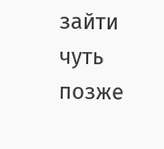зайти чуть позже